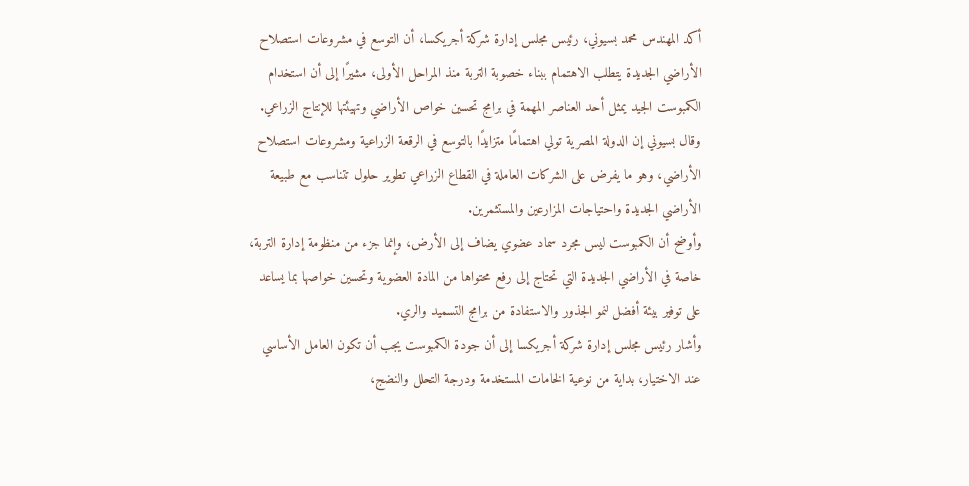أكد المهندس محمد بسيوني، رئيس مجلس إدارة شركة أجريكسا، أن التوسع في مشروعات استصلاح الأراضي الجديدة يتطلب الاهتمام ببناء خصوبة التربة منذ المراحل الأولى، مشيرًا إلى أن استخدام الكمبوست الجيد يمثل أحد العناصر المهمة في برامج تحسين خواص الأراضي وتهيئتها للإنتاج الزراعي.
وقال بسيوني إن الدولة المصرية تولي اهتمامًا متزايدًا بالتوسع في الرقعة الزراعية ومشروعات استصلاح الأراضي، وهو ما يفرض على الشركات العاملة في القطاع الزراعي تطوير حلول تتناسب مع طبيعة الأراضي الجديدة واحتياجات المزارعين والمستثمرين.
وأوضح أن الكمبوست ليس مجرد سماد عضوي يضاف إلى الأرض، وإنما جزء من منظومة إدارة التربة، خاصة في الأراضي الجديدة التي تحتاج إلى رفع محتواها من المادة العضوية وتحسين خواصها بما يساعد على توفير بيئة أفضل لنمو الجذور والاستفادة من برامج التسميد والري.
وأشار رئيس مجلس إدارة شركة أجريكسا إلى أن جودة الكمبوست يجب أن تكون العامل الأساسي عند الاختيار، بداية من نوعية الخامات المستخدمة ودرجة التحلل والنضج،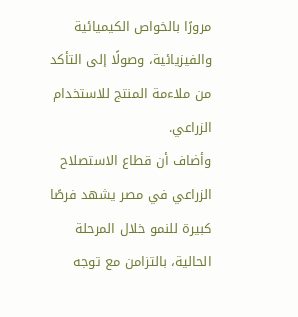مرورًا بالخواص الكيميائية والفيزيائية، وصولًا إلى التأكد من ملاءمة المنتج للاستخدام الزراعي.
وأضاف أن قطاع الاستصلاح الزراعي في مصر يشهد فرصًا كبيرة للنمو خلال المرحلة الحالية، بالتزامن مع توجه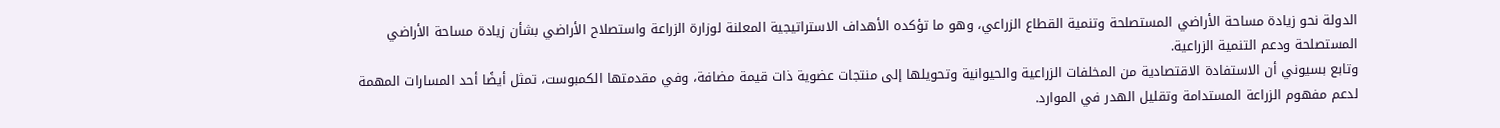الدولة نحو زيادة مساحة الأراضي المستصلحة وتنمية القطاع الزراعي، وهو ما تؤكده الأهداف الاستراتيجية المعلنة لوزارة الزراعة واستصلاح الأراضي بشأن زيادة مساحة الأراضي المستصلحة ودعم التنمية الزراعية.
وتابع بسيوني أن الاستفادة الاقتصادية من المخلفات الزراعية والحيوانية وتحويلها إلى منتجات عضوية ذات قيمة مضافة، وفي مقدمتها الكمبوست، تمثل أيضًا أحد المسارات المهمة لدعم مفهوم الزراعة المستدامة وتقليل الهدر في الموارد.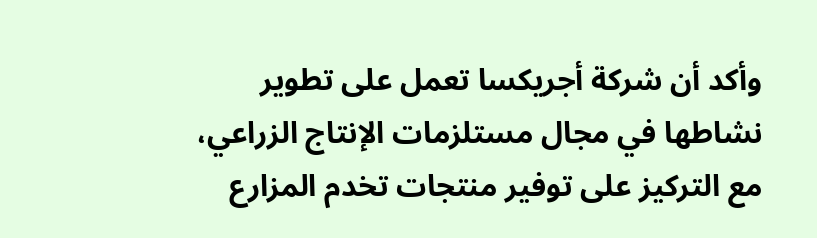وأكد أن شركة أجريكسا تعمل على تطوير نشاطها في مجال مستلزمات الإنتاج الزراعي، مع التركيز على توفير منتجات تخدم المزارع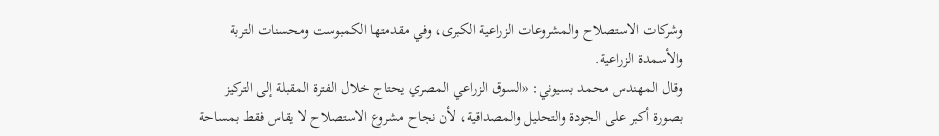وشركات الاستصلاح والمشروعات الزراعية الكبرى، وفي مقدمتها الكمبوست ومحسنات التربة والأسمدة الزراعية.
وقال المهندس محمد بسيوني: «السوق الزراعي المصري يحتاج خلال الفترة المقبلة إلى التركيز بصورة أكبر على الجودة والتحليل والمصداقية، لأن نجاح مشروع الاستصلاح لا يقاس فقط بمساحة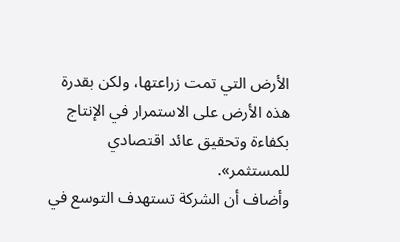الأرض التي تمت زراعتها، ولكن بقدرة هذه الأرض على الاستمرار في الإنتاج بكفاءة وتحقيق عائد اقتصادي للمستثمر».
وأضاف أن الشركة تستهدف التوسع في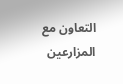التعاون مع المزارعين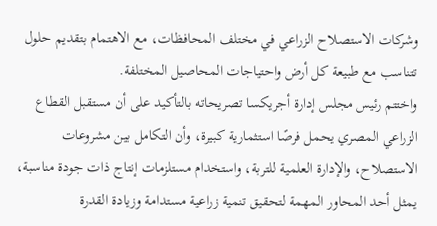وشركات الاستصلاح الزراعي في مختلف المحافظات، مع الاهتمام بتقديم حلول تتناسب مع طبيعة كل أرض واحتياجات المحاصيل المختلفة.
واختتم رئيس مجلس إدارة أجريكسا تصريحاته بالتأكيد على أن مستقبل القطاع الزراعي المصري يحمل فرصًا استثمارية كبيرة، وأن التكامل بين مشروعات الاستصلاح، والإدارة العلمية للتربة، واستخدام مستلزمات إنتاج ذات جودة مناسبة، يمثل أحد المحاور المهمة لتحقيق تنمية زراعية مستدامة وزيادة القدرة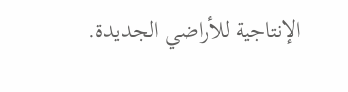الإنتاجية للأراضي الجديدة.